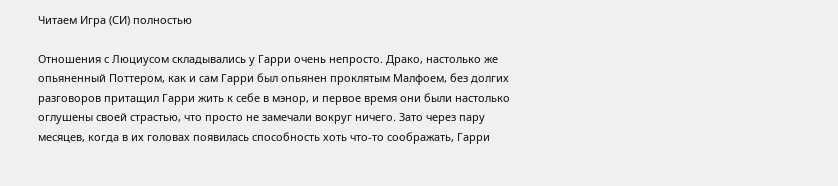Читаем Игра (СИ) полностью

Отношения с Люциусом складывались у Гарри очень непросто. Драко, настолько же опьяненный Поттером, как и сам Гарри был опьянен проклятым Малфоем, без долгих разговоров притащил Гарри жить к себе в мэнор, и первое время они были настолько оглушены своей страстью, что просто не замечали вокруг ничего. Зато через пару месяцев, когда в их головах появилась способность хоть что-то соображать, Гарри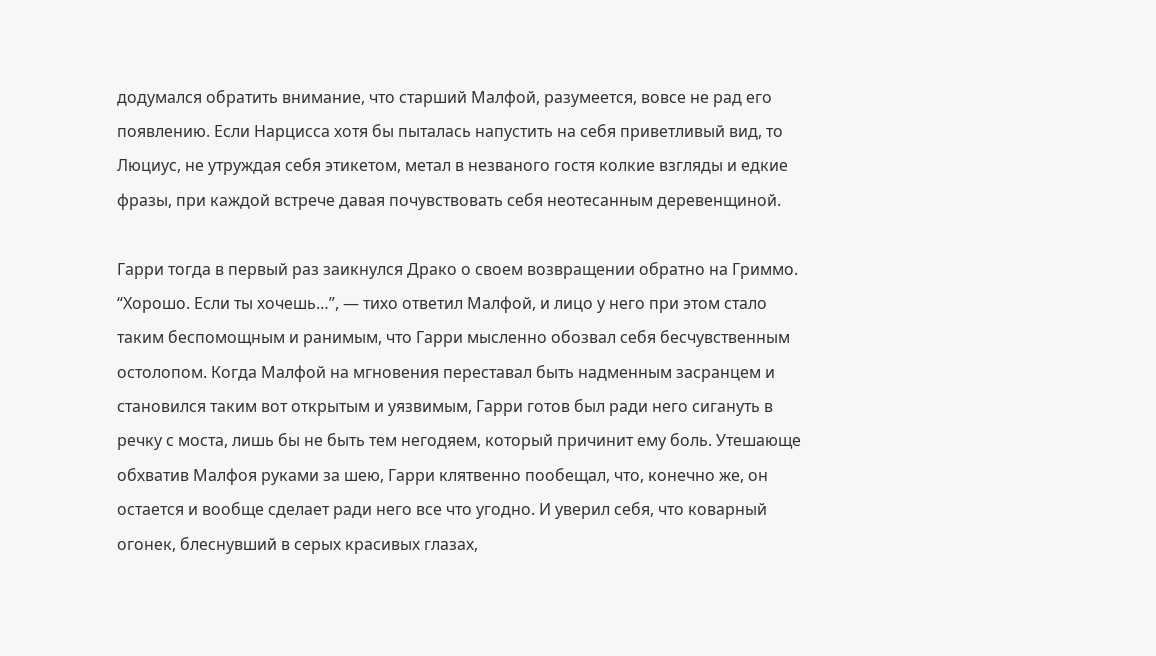додумался обратить внимание, что старший Малфой, разумеется, вовсе не рад его появлению. Если Нарцисса хотя бы пыталась напустить на себя приветливый вид, то Люциус, не утруждая себя этикетом, метал в незваного гостя колкие взгляды и едкие фразы, при каждой встрече давая почувствовать себя неотесанным деревенщиной.

Гарри тогда в первый раз заикнулся Драко о своем возвращении обратно на Гриммо. “Хорошо. Если ты хочешь…”, — тихо ответил Малфой, и лицо у него при этом стало таким беспомощным и ранимым, что Гарри мысленно обозвал себя бесчувственным остолопом. Когда Малфой на мгновения переставал быть надменным засранцем и становился таким вот открытым и уязвимым, Гарри готов был ради него сигануть в речку с моста, лишь бы не быть тем негодяем, который причинит ему боль. Утешающе обхватив Малфоя руками за шею, Гарри клятвенно пообещал, что, конечно же, он остается и вообще сделает ради него все что угодно. И уверил себя, что коварный огонек, блеснувший в серых красивых глазах,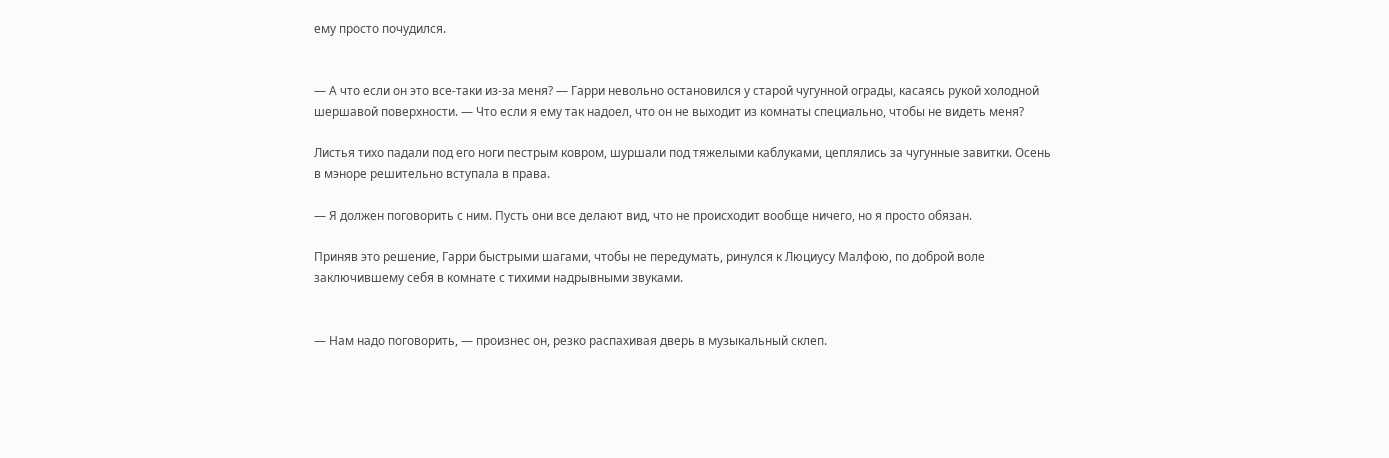ему просто почудился.


— А что если он это все-таки из-за меня? — Гарри невольно остановился у старой чугунной ограды, касаясь рукой холодной шершавой поверхности. — Что если я ему так надоел, что он не выходит из комнаты специально, чтобы не видеть меня?

Листья тихо падали под его ноги пестрым ковром, шуршали под тяжелыми каблуками, цеплялись за чугунные завитки. Осень в мэноре решительно вступала в права.

— Я должен поговорить с ним. Пусть они все делают вид, что не происходит вообще ничего, но я просто обязан.

Приняв это решение, Гарри быстрыми шагами, чтобы не передумать, ринулся к Люциусу Малфою, по доброй воле заключившему себя в комнате с тихими надрывными звуками.


— Нам надо поговорить, — произнес он, резко распахивая дверь в музыкальный склеп.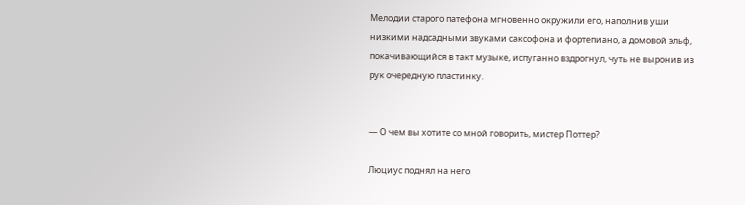Мелодии старого патефона мгновенно окружили его, наполнив уши низкими надсадными звуками саксофона и фортепиано, а домовой эльф, покачивающийся в такт музыке, испуганно вздрогнул, чуть не выронив из рук очередную пластинку.


— О чем вы хотите со мной говорить, мистер Поттер?

Люциус поднял на него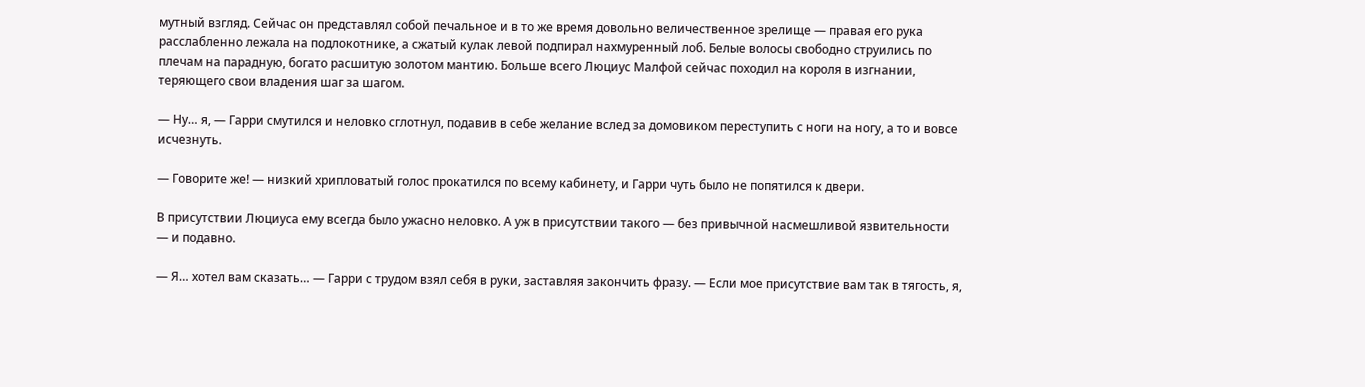мутный взгляд. Сейчас он представлял собой печальное и в то же время довольно величественное зрелище — правая его рука расслабленно лежала на подлокотнике, а сжатый кулак левой подпирал нахмуренный лоб. Белые волосы свободно струились по плечам на парадную, богато расшитую золотом мантию. Больше всего Люциус Малфой сейчас походил на короля в изгнании, теряющего свои владения шаг за шагом.

— Ну… я, — Гарри смутился и неловко сглотнул, подавив в себе желание вслед за домовиком переступить с ноги на ногу, а то и вовсе исчезнуть.

— Говорите же! — низкий хрипловатый голос прокатился по всему кабинету, и Гарри чуть было не попятился к двери.

В присутствии Люциуса ему всегда было ужасно неловко. А уж в присутствии такого — без привычной насмешливой язвительности — и подавно.

— Я… хотел вам сказать… — Гарри с трудом взял себя в руки, заставляя закончить фразу. — Если мое присутствие вам так в тягость, я,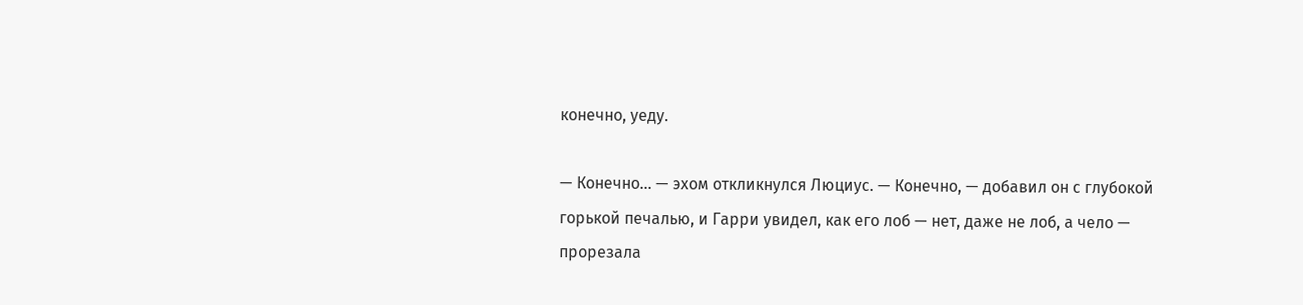конечно, уеду.

— Конечно… — эхом откликнулся Люциус. — Конечно, — добавил он с глубокой горькой печалью, и Гарри увидел, как его лоб — нет, даже не лоб, а чело — прорезала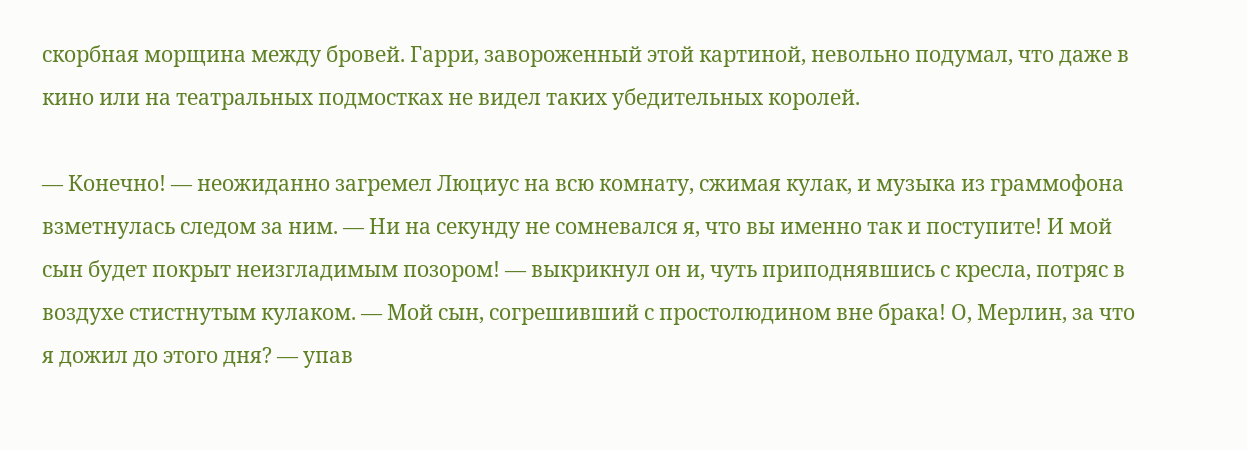скорбная морщина между бровей. Гарри, завороженный этой картиной, невольно подумал, что даже в кино или на театральных подмостках не видел таких убедительных королей.

— Конечно! — неожиданно загремел Люциус на всю комнату, сжимая кулак, и музыка из граммофона взметнулась следом за ним. — Ни на секунду не сомневался я, что вы именно так и поступите! И мой сын будет покрыт неизгладимым позором! — выкрикнул он и, чуть приподнявшись с кресла, потряс в воздухе стистнутым кулаком. — Мой сын, согрешивший с простолюдином вне брака! О, Мерлин, за что я дожил до этого дня? — упав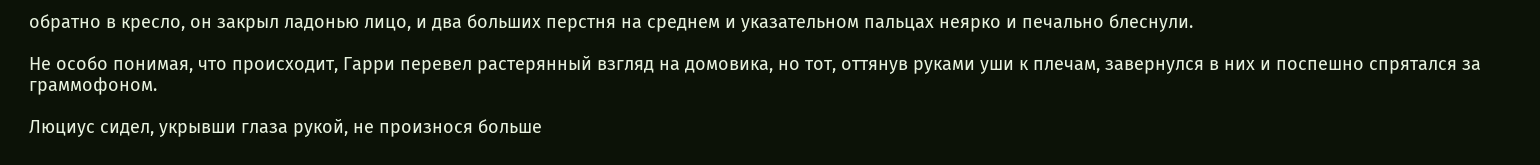обратно в кресло, он закрыл ладонью лицо, и два больших перстня на среднем и указательном пальцах неярко и печально блеснули.

Не особо понимая, что происходит, Гарри перевел растерянный взгляд на домовика, но тот, оттянув руками уши к плечам, завернулся в них и поспешно спрятался за граммофоном.

Люциус сидел, укрывши глаза рукой, не произнося больше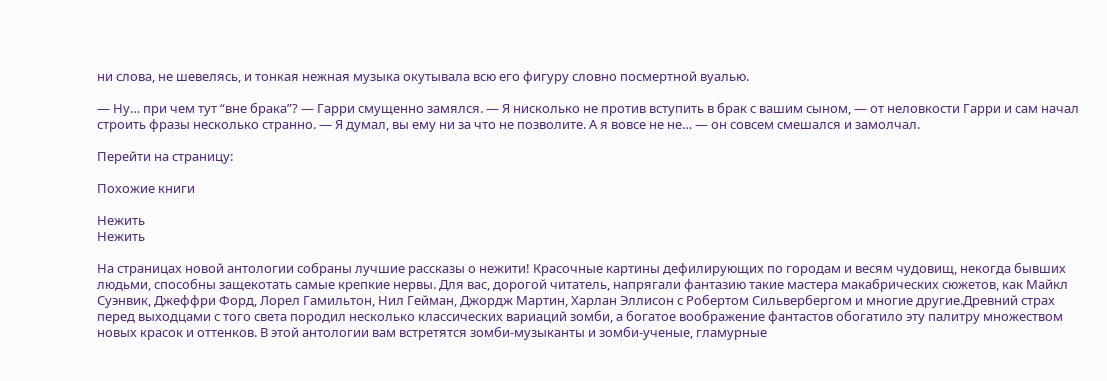ни слова, не шевелясь, и тонкая нежная музыка окутывала всю его фигуру словно посмертной вуалью.

— Ну… при чем тут “вне брака”? — Гарри смущенно замялся. — Я нисколько не против вступить в брак с вашим сыном, — от неловкости Гарри и сам начал строить фразы несколько странно. — Я думал, вы ему ни за что не позволите. А я вовсе не не… — он совсем смешался и замолчал.

Перейти на страницу:

Похожие книги

Нежить
Нежить

На страницах новой антологии собраны лучшие рассказы о нежити! Красочные картины дефилирующих по городам и весям чудовищ, некогда бывших людьми, способны защекотать самые крепкие нервы. Для вас, дорогой читатель, напрягали фантазию такие мастера макабрических сюжетов, как Майкл Суэнвик, Джеффри Форд, Лорел Гамильтон, Нил Гейман, Джордж Мартин, Харлан Эллисон с Робертом Сильвербергом и многие другие.Древний страх перед выходцами с того света породил несколько классических вариаций зомби, а богатое воображение фантастов обогатило эту палитру множеством новых красок и оттенков. В этой антологии вам встретятся зомби-музыканты и зомби-ученые, гламурные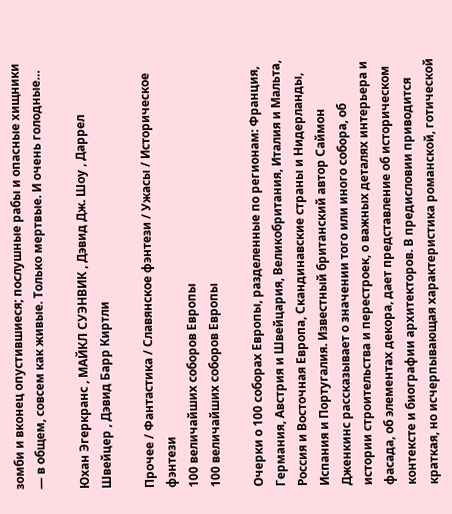зомби и вконец опустившиеся; послушные рабы и опасные хищники — в общем, совсем как живые. Только мертвые. И очень голодные…

Юхан Эгеркранс , МАЙКЛ СУЭНВИК , Дэвид Дж. Шоу , Даррел Швейцер , Дэвид Барр Киртли

Прочее / Фантастика / Славянское фэнтези / Ужасы / Историческое фэнтези
100 величайших соборов Европы
100 величайших соборов Европы

Очерки о 100 соборах Европы, разделенные по регионам: Франция, Германия, Австрия и Швейцария, Великобритания, Италия и Мальта, Россия и Восточная Европа, Скандинавские страны и Нидерланды, Испания и Португалия. Известный британский автор Саймон Дженкинс рассказывает о значении того или иного собора, об истории строительства и перестроек, о важных деталях интерьера и фасада, об элементах декора, дает представление об историческом контексте и биографии архитекторов. В предисловии приводится краткая, но исчерпывающая характеристика романской, готической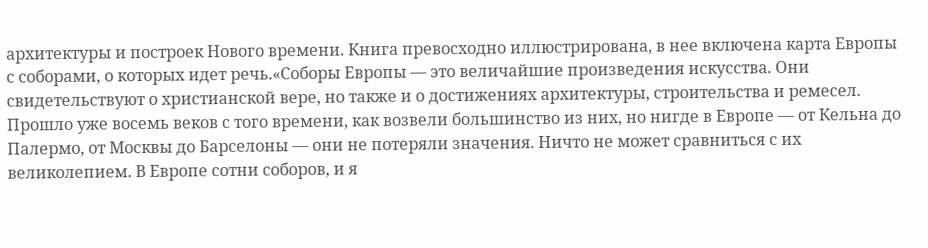архитектуры и построек Нового времени. Книга превосходно иллюстрирована, в нее включена карта Европы с соборами, о которых идет речь.«Соборы Европы — это величайшие произведения искусства. Они свидетельствуют о христианской вере, но также и о достижениях архитектуры, строительства и ремесел. Прошло уже восемь веков с того времени, как возвели большинство из них, но нигде в Европе — от Кельна до Палермо, от Москвы до Барселоны — они не потеряли значения. Ничто не может сравниться с их великолепием. В Европе сотни соборов, и я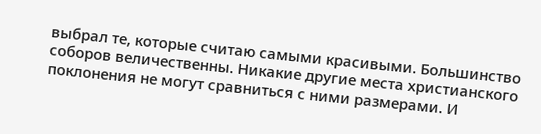выбрал те, которые считаю самыми красивыми. Большинство соборов величественны. Никакие другие места христианского поклонения не могут сравниться с ними размерами. И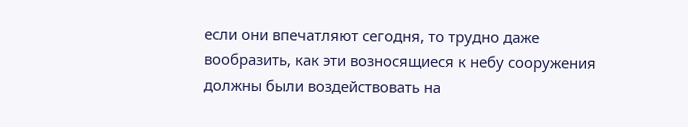если они впечатляют сегодня, то трудно даже вообразить, как эти возносящиеся к небу сооружения должны были воздействовать на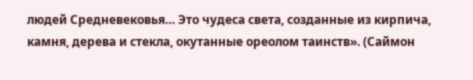людей Средневековья… Это чудеса света, созданные из кирпича, камня, дерева и стекла, окутанные ореолом таинств». (Саймон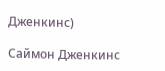Дженкинс)

Саймон Дженкинс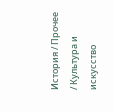История / Прочее / Культура и искусство